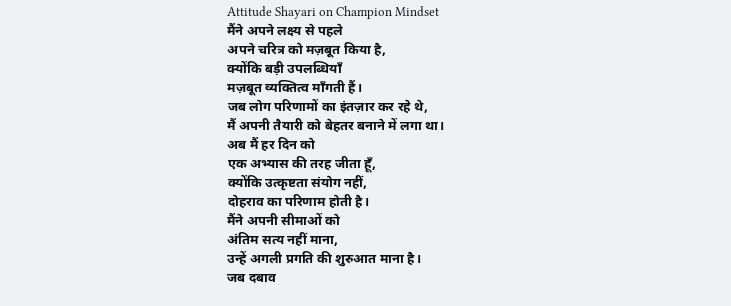Attitude Shayari on Champion Mindset
मैंने अपने लक्ष्य से पहले
अपने चरित्र को मज़बूत किया है,
क्योंकि बड़ी उपलब्धियाँ
मज़बूत व्यक्तित्व माँगती हैं।
जब लोग परिणामों का इंतज़ार कर रहे थे,
मैं अपनी तैयारी को बेहतर बनाने में लगा था।
अब मैं हर दिन को
एक अभ्यास की तरह जीता हूँ,
क्योंकि उत्कृष्टता संयोग नहीं,
दोहराव का परिणाम होती है।
मैंने अपनी सीमाओं को
अंतिम सत्य नहीं माना,
उन्हें अगली प्रगति की शुरुआत माना है।
जब दबाव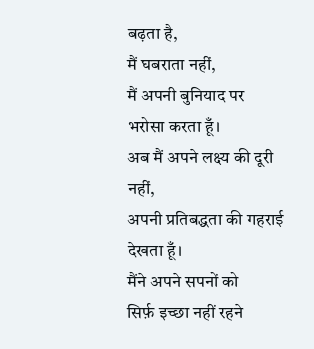बढ़ता है,
मैं घबराता नहीं,
मैं अपनी बुनियाद पर भरोसा करता हूँ।
अब मैं अपने लक्ष्य की दूरी नहीं,
अपनी प्रतिबद्धता की गहराई देखता हूँ।
मैंने अपने सपनों को
सिर्फ़ इच्छा नहीं रहने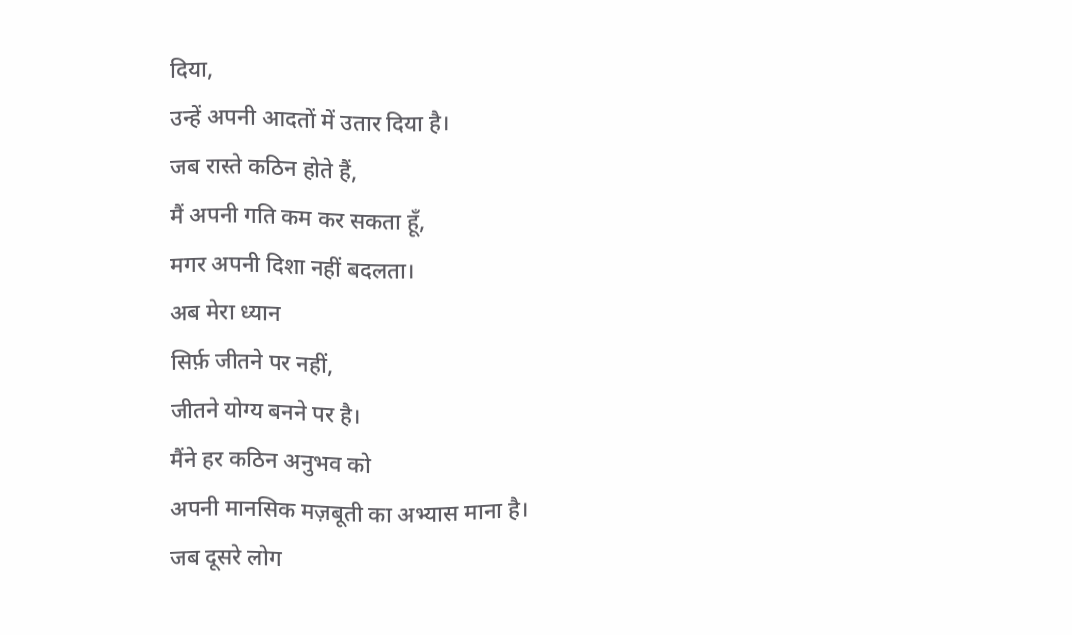दिया,
उन्हें अपनी आदतों में उतार दिया है।
जब रास्ते कठिन होते हैं,
मैं अपनी गति कम कर सकता हूँ,
मगर अपनी दिशा नहीं बदलता।
अब मेरा ध्यान
सिर्फ़ जीतने पर नहीं,
जीतने योग्य बनने पर है।
मैंने हर कठिन अनुभव को
अपनी मानसिक मज़बूती का अभ्यास माना है।
जब दूसरे लोग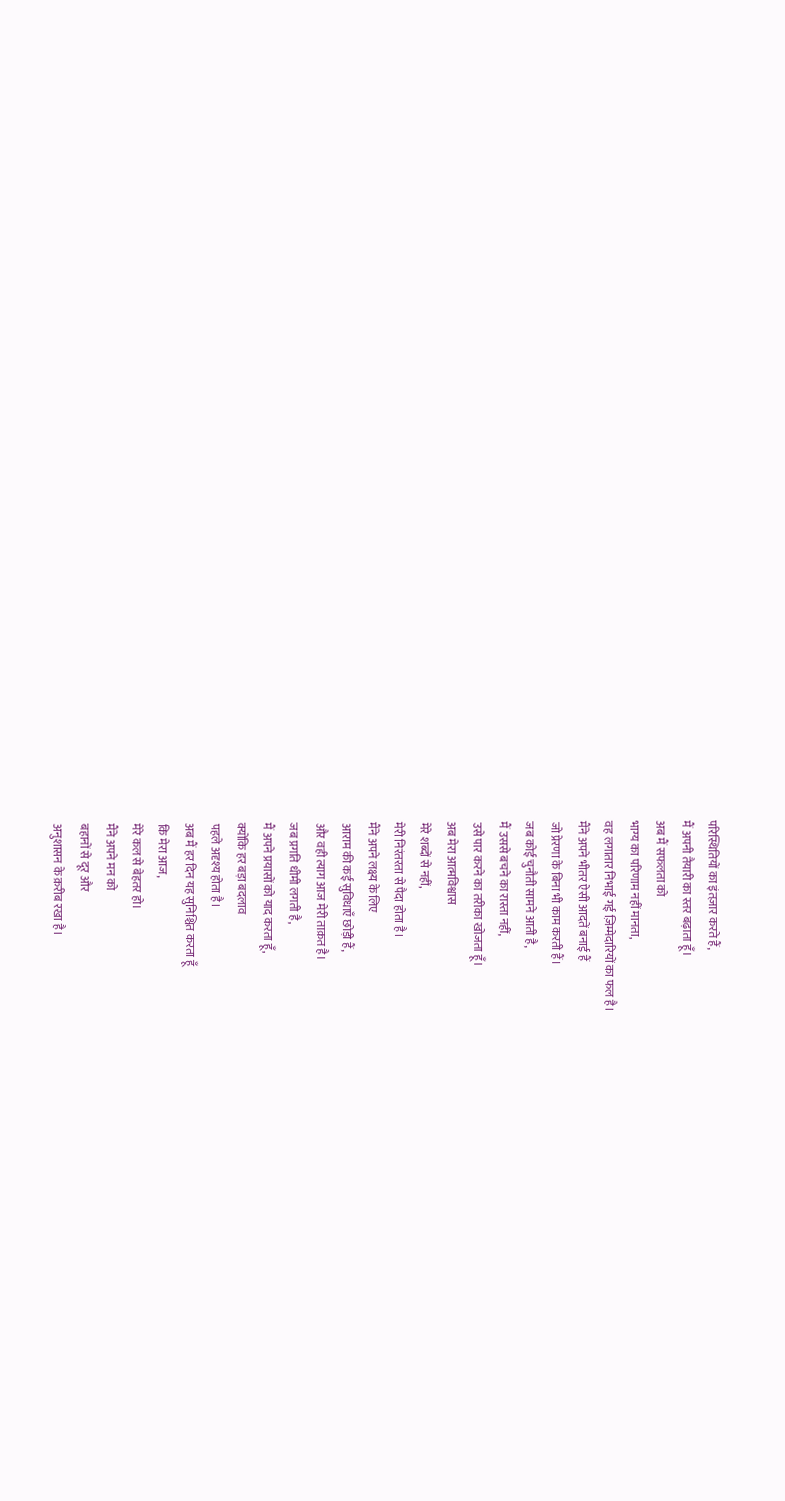परिस्थितियों का इंतज़ार करते हैं,
मैं अपनी तैयारी का स्तर बढ़ाता हूँ।
अब मैं सफलता को
भाग्य का परिणाम नहीं मानता,
वह लगातार निभाई गई ज़िम्मेदारियों का फल है।
मैंने अपने भीतर ऐसी आदतें बनाई हैं
जो प्रेरणा के बिना भी काम करती हैं।
जब कोई चुनौती सामने आती है,
मैं उससे बचने का रास्ता नहीं,
उसे पार करने का तरीका खोजता हूँ।
अब मेरा आत्मविश्वास
मेरे शब्दों से नहीं,
मेरी निरंतरता से पैदा होता है।
मैंने अपने लक्ष्य के लिए
आराम की कई सुविधाएँ छोड़ी हैं,
और वही त्याग आज मेरी ताक़त है।
जब प्रगति धीमी लगती है,
मैं अपने प्रयासों को याद करता हूँ,
क्योंकि हर बड़ा बदलाव
पहले अदृश्य होता है।
अब मैं हर दिन यह सुनिश्चित करता हूँ
कि मेरा आज,
मेरे कल से बेहतर हो।
मैंने अपने मन को
बहानों से दूर और
अनुशासन के क़रीब रखा है।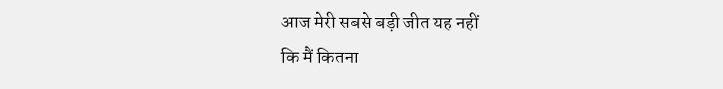आज मेरी सबसे बड़ी जीत यह नहीं
कि मैं कितना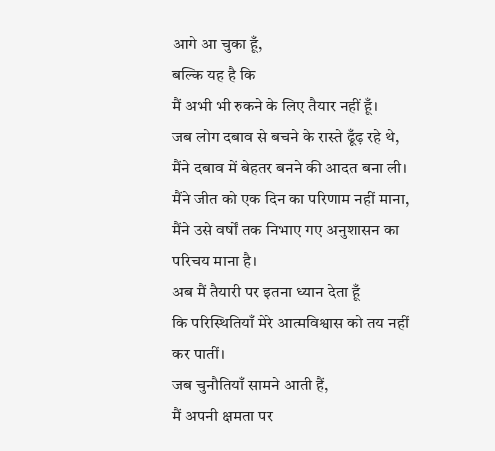आगे आ चुका हूँ,
बल्कि यह है कि
मैं अभी भी रुकने के लिए तैयार नहीं हूँ।
जब लोग दबाव से बचने के रास्ते ढूँढ़ रहे थे,
मैंने दबाव में बेहतर बनने की आदत बना ली।
मैंने जीत को एक दिन का परिणाम नहीं माना,
मैंने उसे वर्षों तक निभाए गए अनुशासन का परिचय माना है।
अब मैं तैयारी पर इतना ध्यान देता हूँ
कि परिस्थितियाँ मेरे आत्मविश्वास को तय नहीं कर पातीं।
जब चुनौतियाँ सामने आती हैं,
मैं अपनी क्षमता पर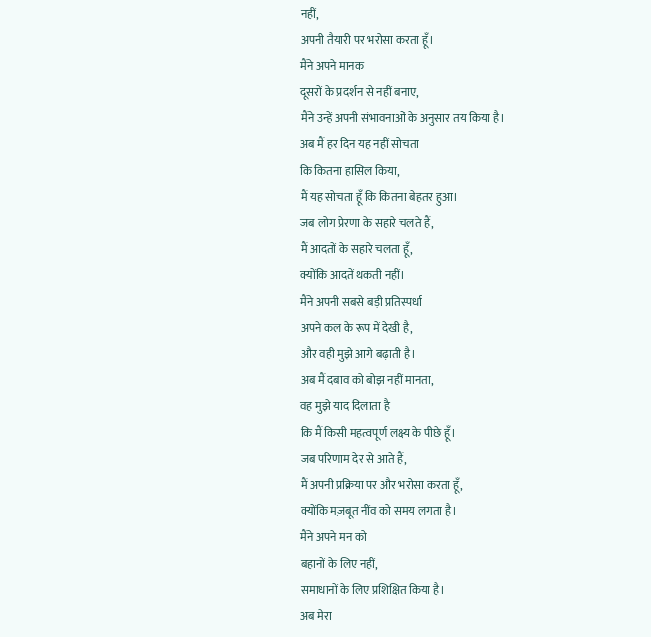नहीं,
अपनी तैयारी पर भरोसा करता हूँ।
मैंने अपने मानक
दूसरों के प्रदर्शन से नहीं बनाए,
मैंने उन्हें अपनी संभावनाओं के अनुसार तय किया है।
अब मैं हर दिन यह नहीं सोचता
कि कितना हासिल किया,
मैं यह सोचता हूँ कि कितना बेहतर हुआ।
जब लोग प्रेरणा के सहारे चलते हैं,
मैं आदतों के सहारे चलता हूँ,
क्योंकि आदतें थकती नहीं।
मैंने अपनी सबसे बड़ी प्रतिस्पर्धा
अपने कल के रूप में देखी है,
और वही मुझे आगे बढ़ाती है।
अब मैं दबाव को बोझ नहीं मानता,
वह मुझे याद दिलाता है
कि मैं किसी महत्वपूर्ण लक्ष्य के पीछे हूँ।
जब परिणाम देर से आते हैं,
मैं अपनी प्रक्रिया पर और भरोसा करता हूँ,
क्योंकि मज़बूत नींव को समय लगता है।
मैंने अपने मन को
बहानों के लिए नहीं,
समाधानों के लिए प्रशिक्षित किया है।
अब मेरा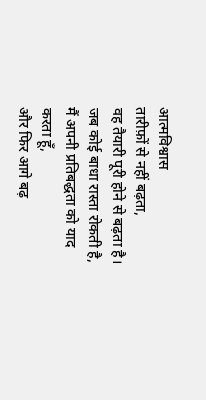आत्मविश्वास
तारीफ़ों से नहीं बढ़ता,
वह तैयारी पूरी होने से बढ़ता है।
जब कोई बाधा रास्ता रोकती है,
मैं अपनी प्रतिबद्धता को याद करता हूँ,
और फिर आगे बढ़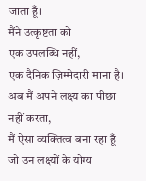जाता हूँ।
मैंने उत्कृष्टता को
एक उपलब्धि नहीं,
एक दैनिक ज़िम्मेदारी माना है।
अब मैं अपने लक्ष्य का पीछा नहीं करता,
मैं ऐसा व्यक्तित्व बना रहा हूँ
जो उन लक्ष्यों के योग्य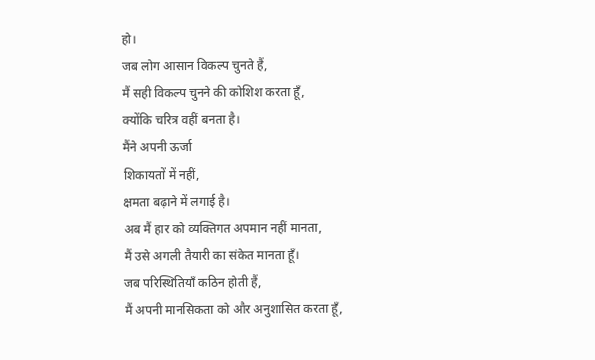हो।
जब लोग आसान विकल्प चुनते हैं,
मैं सही विकल्प चुनने की कोशिश करता हूँ,
क्योंकि चरित्र वहीं बनता है।
मैंने अपनी ऊर्जा
शिकायतों में नहीं,
क्षमता बढ़ाने में लगाई है।
अब मैं हार को व्यक्तिगत अपमान नहीं मानता,
मैं उसे अगली तैयारी का संकेत मानता हूँ।
जब परिस्थितियाँ कठिन होती हैं,
मैं अपनी मानसिकता को और अनुशासित करता हूँ,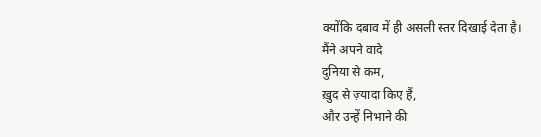क्योंकि दबाव में ही असली स्तर दिखाई देता है।
मैंने अपने वादे
दुनिया से कम,
ख़ुद से ज़्यादा किए हैं,
और उन्हें निभाने की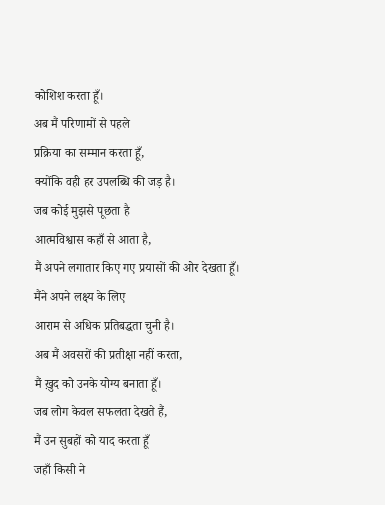कोशिश करता हूँ।
अब मैं परिणामों से पहले
प्रक्रिया का सम्मान करता हूँ,
क्योंकि वही हर उपलब्धि की जड़ है।
जब कोई मुझसे पूछता है
आत्मविश्वास कहाँ से आता है,
मैं अपने लगातार किए गए प्रयासों की ओर देखता हूँ।
मैंने अपने लक्ष्य के लिए
आराम से अधिक प्रतिबद्धता चुनी है।
अब मैं अवसरों की प्रतीक्षा नहीं करता,
मैं ख़ुद को उनके योग्य बनाता हूँ।
जब लोग केवल सफलता देखते हैं,
मैं उन सुबहों को याद करता हूँ
जहाँ किसी ने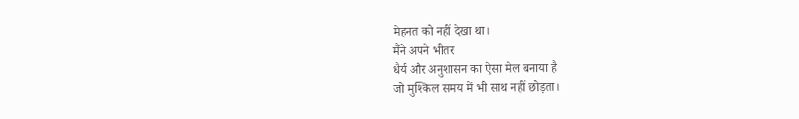मेहनत को नहीं देखा था।
मैंने अपने भीतर
धैर्य और अनुशासन का ऐसा मेल बनाया है
जो मुश्किल समय में भी साथ नहीं छोड़ता।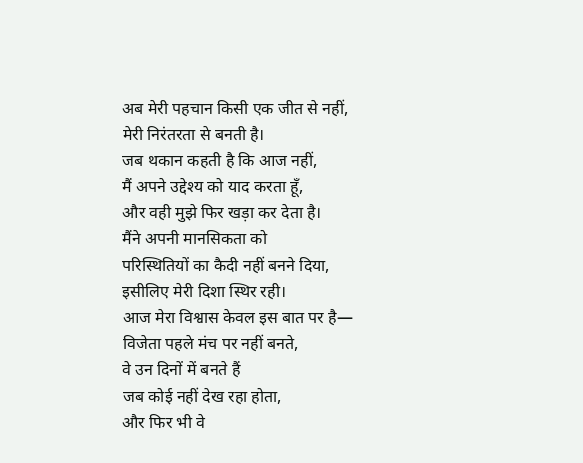अब मेरी पहचान किसी एक जीत से नहीं,
मेरी निरंतरता से बनती है।
जब थकान कहती है कि आज नहीं,
मैं अपने उद्देश्य को याद करता हूँ,
और वही मुझे फिर खड़ा कर देता है।
मैंने अपनी मानसिकता को
परिस्थितियों का कैदी नहीं बनने दिया,
इसीलिए मेरी दिशा स्थिर रही।
आज मेरा विश्वास केवल इस बात पर है—
विजेता पहले मंच पर नहीं बनते,
वे उन दिनों में बनते हैं
जब कोई नहीं देख रहा होता,
और फिर भी वे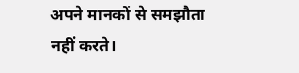अपने मानकों से समझौता नहीं करते।